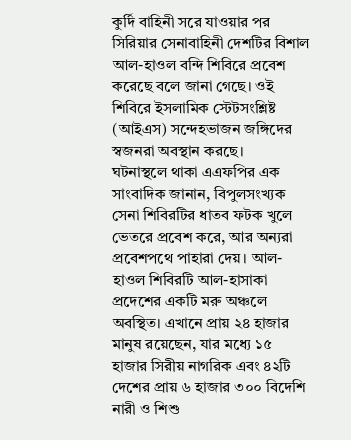কুর্দি বাহিনী সরে যাওয়ার পর সিরিয়ার সেনাবাহিনী দেশটির বিশাল আল-হাওল বন্দি শিবিরে প্রবেশ করেছে বলে জানা গেছে। ওই শিবিরে ইসলামিক স্টেটসংশ্লিষ্ট (আইএস) সন্দেহভাজন জঙ্গিদের স্বজনরা অবস্থান করছে।
ঘটনাস্থলে থাকা এএফপির এক সাংবাদিক জানান, বিপুলসংখ্যক সেনা শিবিরটির ধাতব ফটক খুলে ভেতরে প্রবেশ করে, আর অন্যরা প্রবেশপথে পাহারা দেয়। আল-হাওল শিবিরটি আল-হাসাকা প্রদেশের একটি মরু অঞ্চলে অবস্থিত। এখানে প্রায় ২৪ হাজার মানুষ রয়েছেন, যার মধ্যে ১৫ হাজার সিরীয় নাগরিক এবং ৪২টি দেশের প্রায় ৬ হাজার ৩০০ বিদেশি নারী ও শিশু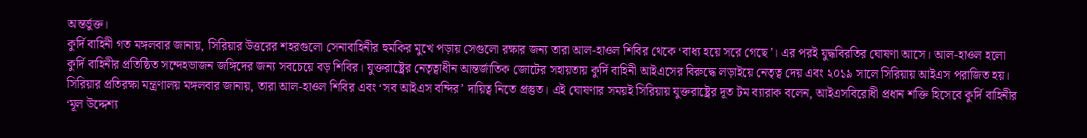অন্তর্ভুক্ত।
কুর্দি বাহিনী গত মঙ্গলবার জানায়, সিরিয়ার উত্তরের শহরগুলো সেনাবাহিনীর হুমকির মুখে পড়ায় সেগুলো রক্ষার জন্য তারা আল-হাওল শিবির থেকে ‘বাধ্য হয়ে সরে গেছে’। এর পরই যুদ্ধবিরতির ঘোষণা আসে। আল-হাওল হলো কুর্দি বাহিনীর প্রতিষ্ঠিত সন্দেহভাজন জঙ্গিদের জন্য সবচেয়ে বড় শিবির। যুক্তরাষ্ট্রের নেতৃত্বাধীন আন্তর্জাতিক জোটের সহায়তায় কুর্দি বাহিনী আইএসের বিরুদ্ধে লড়াইয়ে নেতৃত্ব দেয় এবং ২০১৯ সালে সিরিয়ায় আইএস পরাজিত হয়।
সিরিয়ার প্রতিরক্ষা মন্ত্রণালয় মঙ্গলবার জানায়, তারা আল-হাওল শিবির এবং ‘সব আইএস বন্দির’ দায়িত্ব নিতে প্রস্তুত। এই ঘোষণার সময়ই সিরিয়ায় যুক্তরাষ্ট্রের দূত টম ব্যারাক বলেন, আইএসবিরোধী প্রধান শক্তি হিসেবে কুর্দি বাহিনীর ‘মূল উদ্দেশ্য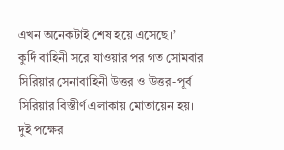এখন অনেকটাই শেষ হয়ে এসেছে।’
কুর্দি বাহিনী সরে যাওয়ার পর গত সোমবার সিরিয়ার সেনাবাহিনী উত্তর ও উত্তর-পূর্ব সিরিয়ার বিস্তীর্ণ এলাকায় মোতায়েন হয়।
দুই পক্ষের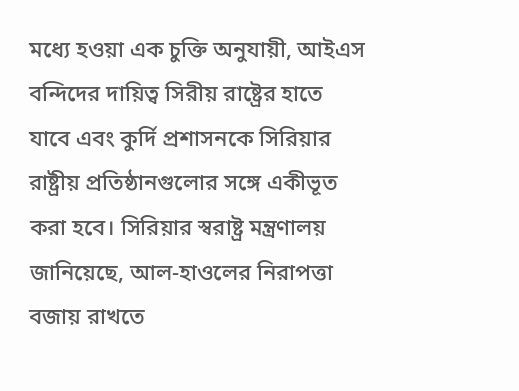মধ্যে হওয়া এক চুক্তি অনুযায়ী, আইএস বন্দিদের দায়িত্ব সিরীয় রাষ্ট্রের হাতে যাবে এবং কুর্দি প্রশাসনকে সিরিয়ার রাষ্ট্রীয় প্রতিষ্ঠানগুলোর সঙ্গে একীভূত করা হবে। সিরিয়ার স্বরাষ্ট্র মন্ত্রণালয় জানিয়েছে, আল-হাওলের নিরাপত্তা বজায় রাখতে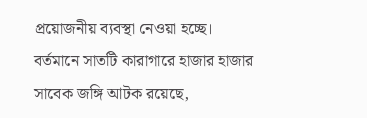প্রয়োজনীয় ব্যবস্থা নেওয়া হচ্ছে।
বর্তমানে সাতটি কারাগারে হাজার হাজার সাবেক জঙ্গি আটক রয়েছে,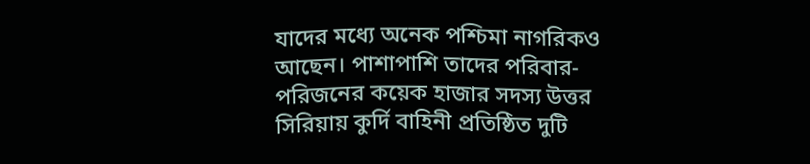যাদের মধ্যে অনেক পশ্চিমা নাগরিকও আছেন। পাশাপাশি তাদের পরিবার-পরিজনের কয়েক হাজার সদস্য উত্তর সিরিয়ায় কুর্দি বাহিনী প্রতিষ্ঠিত দুটি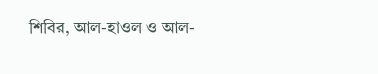শিবির, আল-হাওল ও আল-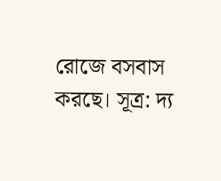রোজে বসবাস করছে। সূত্র: দ্য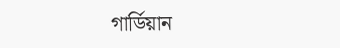গার্ডিয়ান